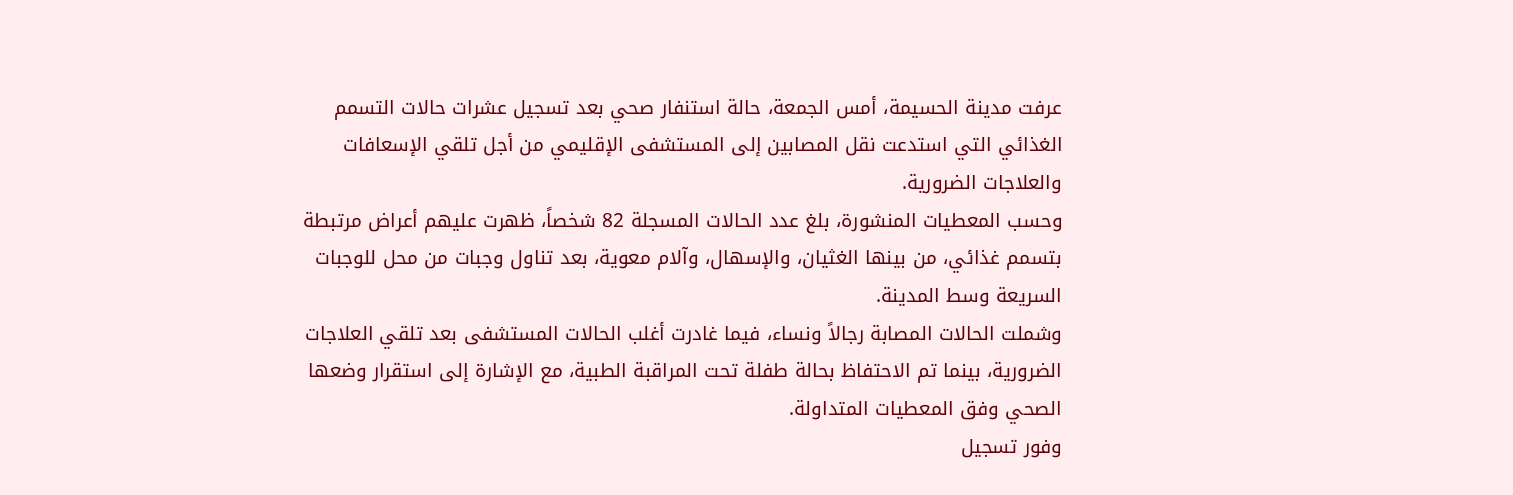عرفت مدينة الحسيمة، أمس الجمعة، حالة استنفار صحي بعد تسجيل عشرات حالات التسمم الغذائي التي استدعت نقل المصابين إلى المستشفى الإقليمي من أجل تلقي الإسعافات والعلاجات الضرورية.
وحسب المعطيات المنشورة، بلغ عدد الحالات المسجلة 82 شخصاً، ظهرت عليهم أعراض مرتبطة بتسمم غذائي، من بينها الغثيان، والإسهال، وآلام معوية، بعد تناول وجبات من محل للوجبات السريعة وسط المدينة.
وشملت الحالات المصابة رجالاً ونساء، فيما غادرت أغلب الحالات المستشفى بعد تلقي العلاجات الضرورية، بينما تم الاحتفاظ بحالة طفلة تحت المراقبة الطبية، مع الإشارة إلى استقرار وضعها الصحي وفق المعطيات المتداولة.
وفور تسجيل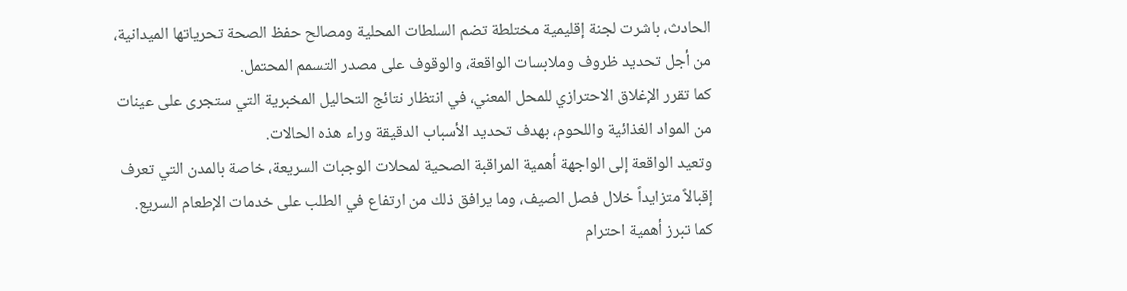الحادث، باشرت لجنة إقليمية مختلطة تضم السلطات المحلية ومصالح حفظ الصحة تحرياتها الميدانية، من أجل تحديد ظروف وملابسات الواقعة، والوقوف على مصدر التسمم المحتمل.
كما تقرر الإغلاق الاحترازي للمحل المعني، في انتظار نتائج التحاليل المخبرية التي ستجرى على عينات من المواد الغذائية واللحوم، بهدف تحديد الأسباب الدقيقة وراء هذه الحالات.
وتعيد الواقعة إلى الواجهة أهمية المراقبة الصحية لمحلات الوجبات السريعة، خاصة بالمدن التي تعرف إقبالاً متزايداً خلال فصل الصيف، وما يرافق ذلك من ارتفاع في الطلب على خدمات الإطعام السريع.
كما تبرز أهمية احترام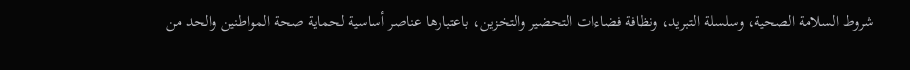شروط السلامة الصحية، وسلسلة التبريد، ونظافة فضاءات التحضير والتخزين، باعتبارها عناصر أساسية لحماية صحة المواطنين والحد من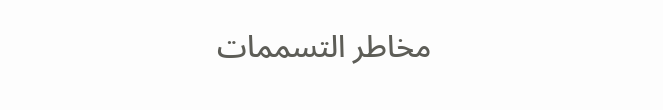مخاطر التسممات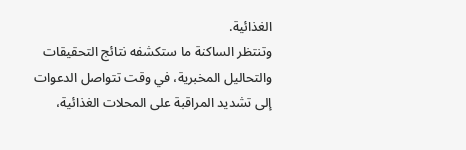الغذائية.
وتنتظر الساكنة ما ستكشفه نتائج التحقيقات والتحاليل المخبرية، في وقت تتواصل الدعوات إلى تشديد المراقبة على المحلات الغذائية،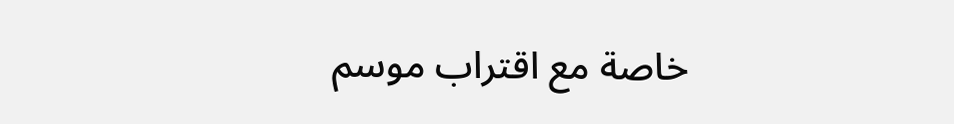خاصة مع اقتراب موسم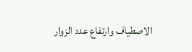الاصطياف وارتفاع عدد الزوار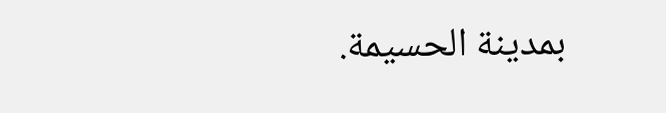بمدينة الحسيمة.